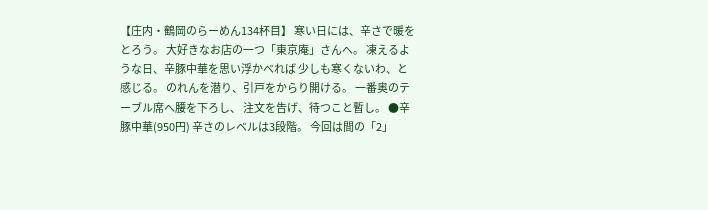【庄内・鶴岡のらーめん134杯目】 寒い日には、辛さで暖をとろう。 大好きなお店の一つ「東京庵」さんへ。 凍えるような日、辛豚中華を思い浮かべれば 少しも寒くないわ、と感じる。 のれんを潜り、引戸をからり開ける。 一番奥のテーブル席へ腰を下ろし、 注文を告げ、待つこと暫し。 ●辛豚中華(950円) 辛さのレベルは3段階。 今回は間の「2」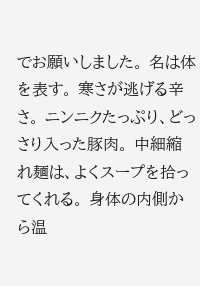でお願いしました。 名は体を表す。 寒さが逃げる辛さ。 ニンニクたっぷり、どっさり入った豚肉。 中細縮れ麺は、よくスープを拾ってくれる。 身体の内側から温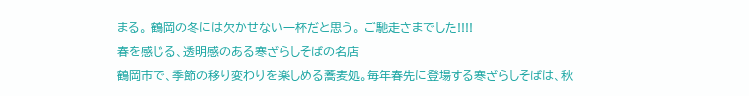まる。 鶴岡の冬には欠かせない一杯だと思う。 ご馳走さまでした!!!!
春を感じる、透明感のある寒ざらしそばの名店
鶴岡市で、季節の移り変わりを楽しめる蕎麦処。毎年春先に登場する寒ざらしそばは、秋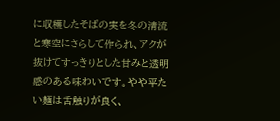に収穫したそばの実を冬の清流と寒空にさらして作られ、アクが抜けてすっきりとした甘みと透明感のある味わいです。やや平たい麺は舌触りが良く、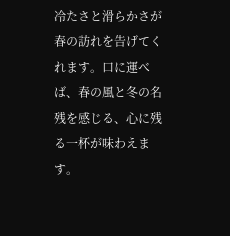冷たさと滑らかさが春の訪れを告げてくれます。口に運べば、春の風と冬の名残を感じる、心に残る一杯が味わえます。